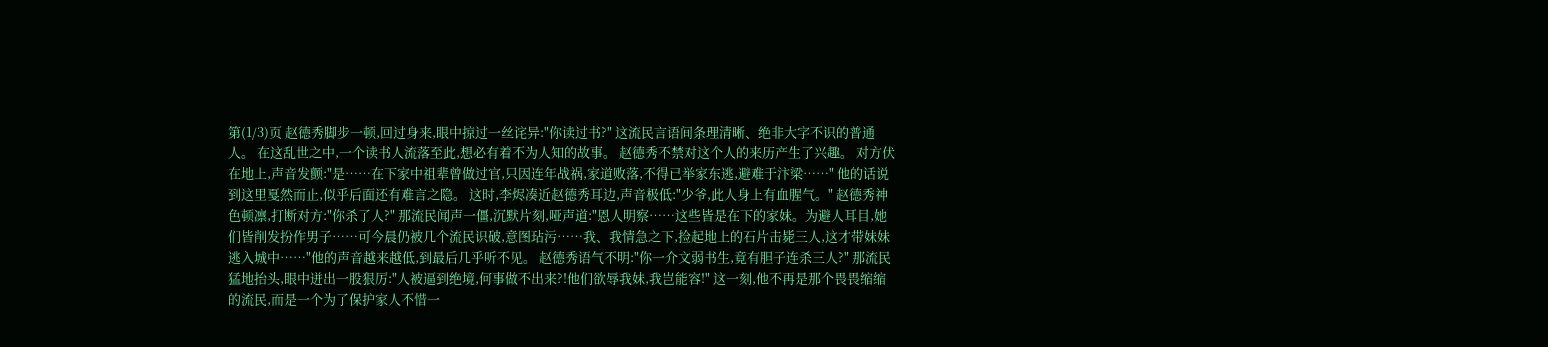第(1/3)页 赵德秀脚步一顿,回过身来,眼中掠过一丝诧异:"你读过书?" 这流民言语间条理清晰、绝非大字不识的普通人。 在这乱世之中,一个读书人流落至此,想必有着不为人知的故事。 赵德秀不禁对这个人的来历产生了兴趣。 对方伏在地上,声音发颤:"是……在下家中祖辈曾做过官,只因连年战祸,家道败落,不得已举家东逃,避难于汴梁……" 他的话说到这里戛然而止,似乎后面还有难言之隐。 这时,李烬凑近赵德秀耳边,声音极低:"少爷,此人身上有血腥气。" 赵德秀神色顿凛,打断对方:"你杀了人?" 那流民闻声一僵,沉默片刻,哑声道:"恩人明察……这些皆是在下的家妹。为避人耳目,她们皆削发扮作男子……可今晨仍被几个流民识破,意图玷污……我、我情急之下,捡起地上的石片击毙三人,这才带妹妹逃入城中……"他的声音越来越低,到最后几乎听不见。 赵德秀语气不明:"你一介文弱书生,竟有胆子连杀三人?" 那流民猛地抬头,眼中迸出一股狠厉:"人被逼到绝境,何事做不出来?!他们欲辱我妹,我岂能容!" 这一刻,他不再是那个畏畏缩缩的流民,而是一个为了保护家人不惜一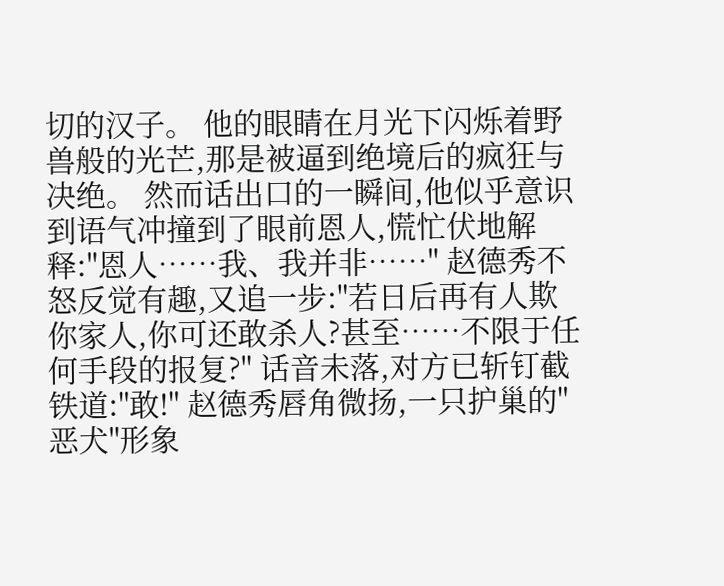切的汉子。 他的眼睛在月光下闪烁着野兽般的光芒,那是被逼到绝境后的疯狂与决绝。 然而话出口的一瞬间,他似乎意识到语气冲撞到了眼前恩人,慌忙伏地解释:"恩人……我、我并非……" 赵德秀不怒反觉有趣,又追一步:"若日后再有人欺你家人,你可还敢杀人?甚至……不限于任何手段的报复?" 话音未落,对方已斩钉截铁道:"敢!" 赵德秀唇角微扬,一只护巢的"恶犬"形象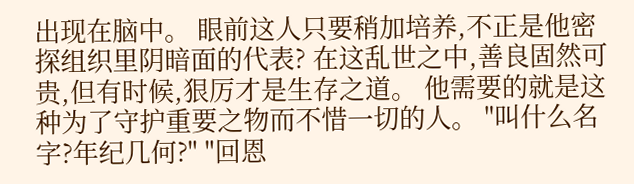出现在脑中。 眼前这人只要稍加培养,不正是他密探组织里阴暗面的代表? 在这乱世之中,善良固然可贵,但有时候,狠厉才是生存之道。 他需要的就是这种为了守护重要之物而不惜一切的人。 "叫什么名字?年纪几何?" "回恩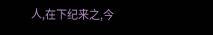人,在下纪来之,今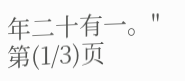年二十有一。" 第(1/3)页